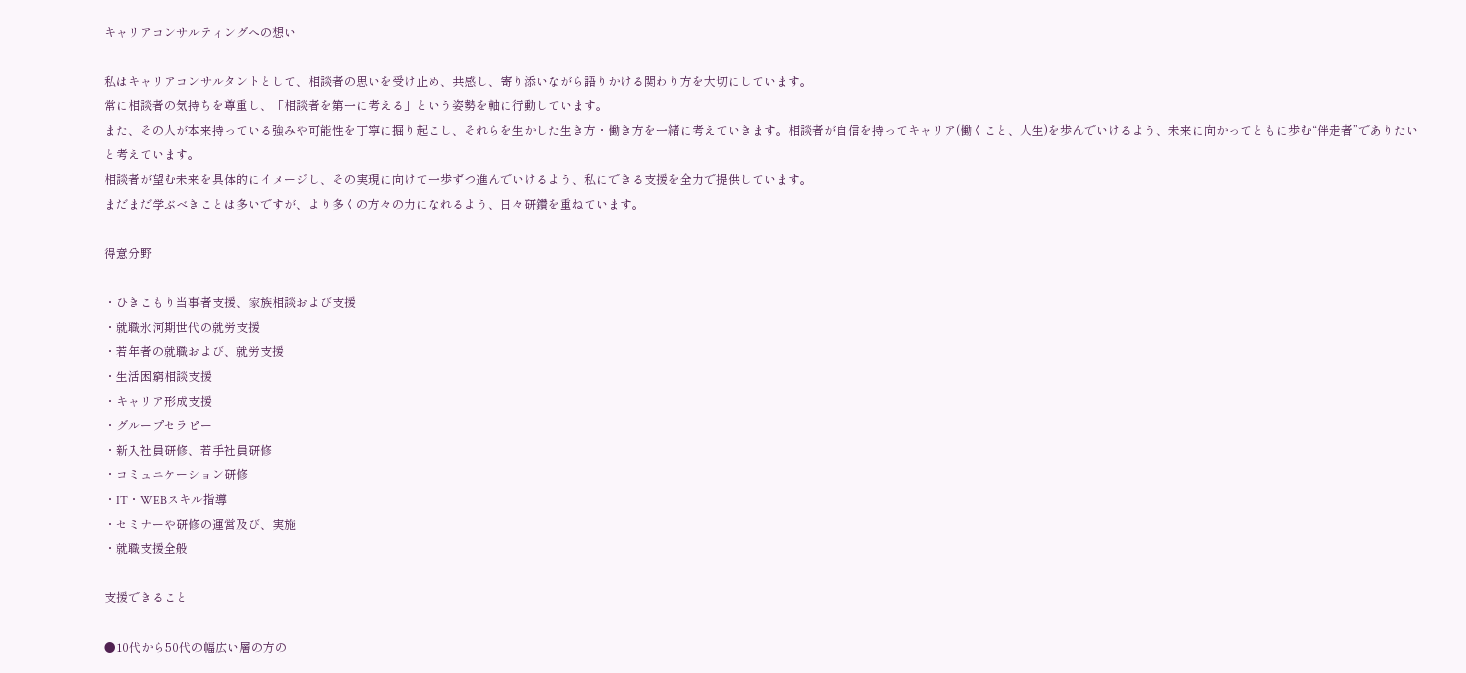キャリアコンサルティングへの想い

私はキャリアコンサルタントとして、相談者の思いを受け止め、共感し、寄り添いながら語りかける関わり方を大切にしています。
常に相談者の気持ちを尊重し、「相談者を第一に考える」という姿勢を軸に行動しています。
また、その人が本来持っている強みや可能性を丁寧に掘り起こし、それらを生かした生き方・働き方を一緒に考えていきます。相談者が自信を持ってキャリア(働くこと、人生)を歩んでいけるよう、未来に向かってともに歩む“伴走者”でありたいと考えています。
相談者が望む未来を具体的にイメージし、その実現に向けて一歩ずつ進んでいけるよう、私にできる支援を全力で提供しています。
まだまだ学ぶべきことは多いですが、より多くの方々の力になれるよう、日々研鑽を重ねています。

得意分野

・ひきこもり当事者支援、家族相談および支援
・就職氷河期世代の就労支援
・若年者の就職および、就労支援
・生活困窮相談支援
・キャリア形成支援
・グループセラピー
・新入社員研修、若手社員研修
・コミュニケーション研修
・IT・WEBスキル指導
・セミナーや研修の運営及び、実施
・就職支援全般

支援できること

●10代から50代の幅広い層の方の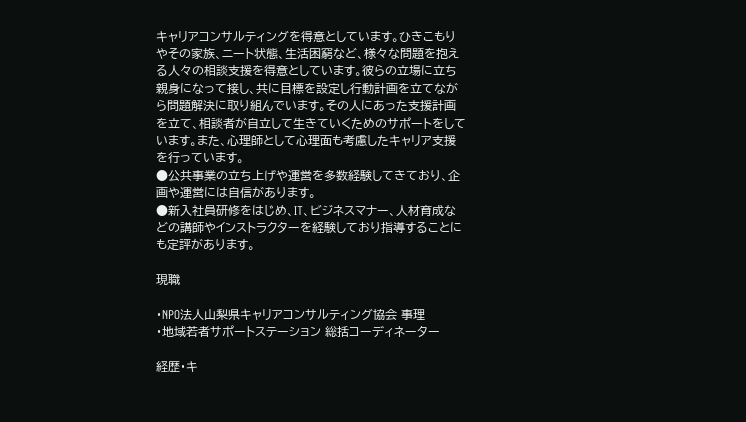キャリアコンサルティングを得意としています。ひきこもりやその家族、ニート状態、生活困窮など、様々な問題を抱える人々の相談支援を得意としています。彼らの立場に立ち親身になって接し、共に目標を設定し行動計画を立てながら問題解決に取り組んでいます。その人にあった支援計画を立て、相談者が自立して生きていくためのサポートをしています。また、心理師として心理面も考慮したキャリア支援を行っています。
●公共事業の立ち上げや運営を多数経験してきており、企画や運営には自信があります。
●新入社員研修をはじめ、IT、ビジネスマナー、人材育成などの講師やインストラクターを経験しており指導することにも定評があります。

現職

・NPO法人山梨県キャリアコンサルティング協会 事理
・地域若者サポートステーション 総括コーディネーター

経歴・キ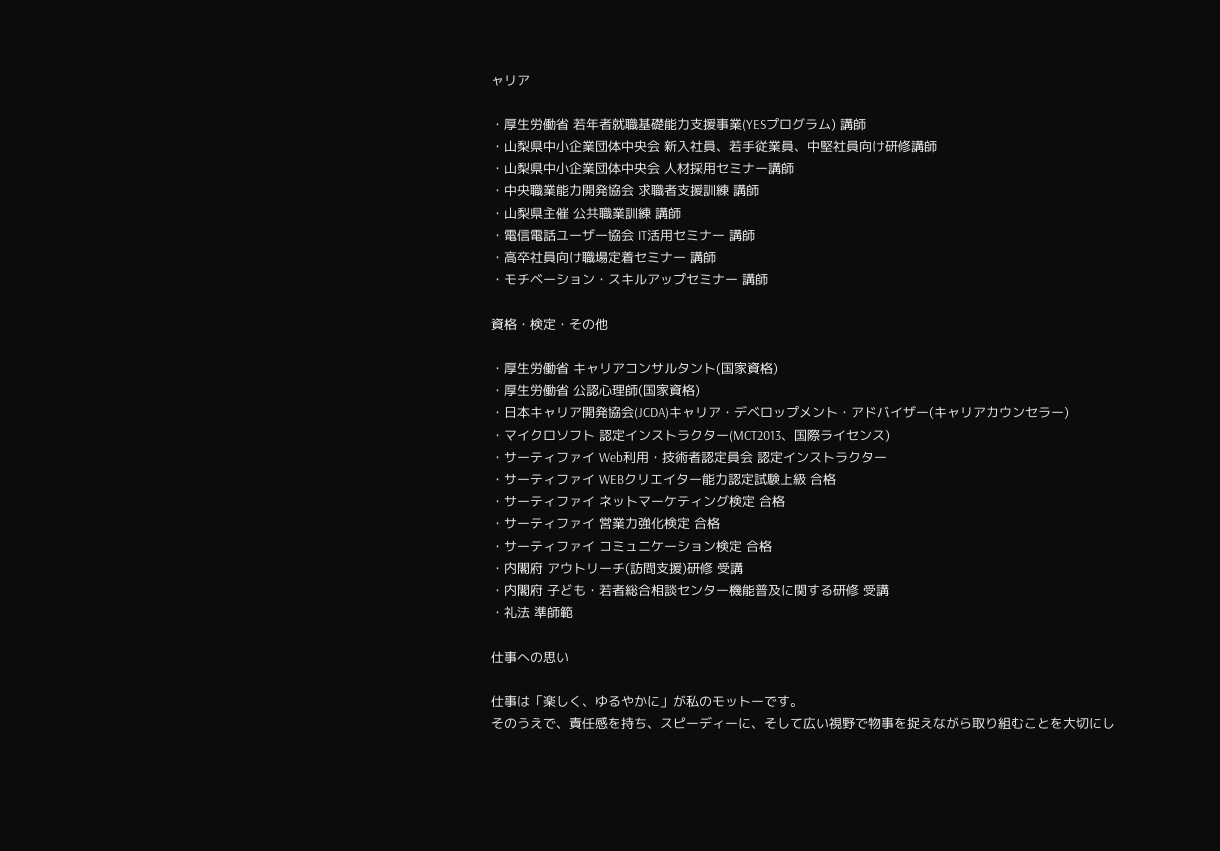ャリア

・厚生労働省 若年者就職基礎能力支援事業(YESプログラム) 講師
・山梨県中小企業団体中央会 新入社員、若手従業員、中堅社員向け研修講師
・山梨県中小企業団体中央会 人材採用セミナー講師
・中央職業能力開発協会 求職者支援訓練 講師
・山梨県主催 公共職業訓練 講師
・電信電話ユーザー協会 IT活用セミナー 講師
・高卒社員向け職場定着セミナー 講師
・モチベーション・スキルアップセミナー 講師

資格・検定・その他

・厚生労働省 キャリアコンサルタント(国家資格)
・厚生労働省 公認心理師(国家資格)
・日本キャリア開発協会(JCDA)キャリア・デベロップメント・アドバイザー(キャリアカウンセラー)
・マイクロソフト 認定インストラクター(MCT2013、国際ライセンス)
・サーティファイ Web利用・技術者認定員会 認定インストラクター
・サーティファイ WEBクリエイター能力認定試験上級 合格
・サーティファイ ネットマーケティング検定 合格
・サーティファイ 営業力強化検定 合格
・サーティファイ コミュニケーション検定 合格
・内閣府 アウトリーチ(訪問支援)研修 受講
・内閣府 子ども・若者総合相談センター機能普及に関する研修 受講
・礼法 準師範

仕事への思い

仕事は「楽しく、ゆるやかに」が私のモットーです。
そのうえで、責任感を持ち、スピーディーに、そして広い視野で物事を捉えながら取り組むことを大切にし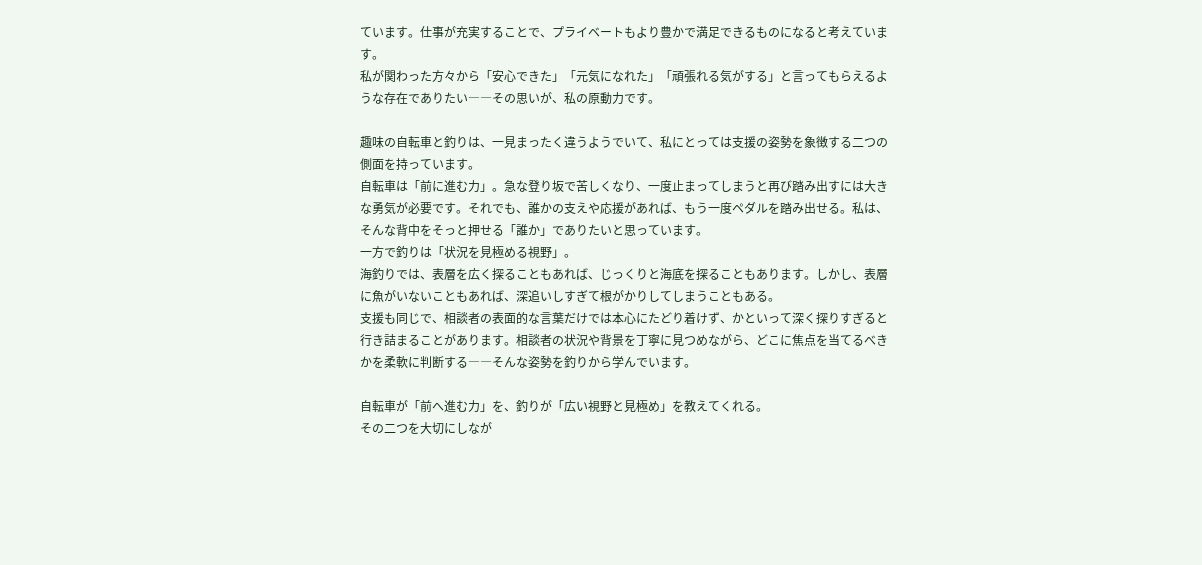ています。仕事が充実することで、プライベートもより豊かで満足できるものになると考えています。
私が関わった方々から「安心できた」「元気になれた」「頑張れる気がする」と言ってもらえるような存在でありたい――その思いが、私の原動力です。

趣味の自転車と釣りは、一見まったく違うようでいて、私にとっては支援の姿勢を象徴する二つの側面を持っています。
自転車は「前に進む力」。急な登り坂で苦しくなり、一度止まってしまうと再び踏み出すには大きな勇気が必要です。それでも、誰かの支えや応援があれば、もう一度ペダルを踏み出せる。私は、そんな背中をそっと押せる「誰か」でありたいと思っています。
一方で釣りは「状況を見極める視野」。
海釣りでは、表層を広く探ることもあれば、じっくりと海底を探ることもあります。しかし、表層に魚がいないこともあれば、深追いしすぎて根がかりしてしまうこともある。
支援も同じで、相談者の表面的な言葉だけでは本心にたどり着けず、かといって深く探りすぎると行き詰まることがあります。相談者の状況や背景を丁寧に見つめながら、どこに焦点を当てるべきかを柔軟に判断する――そんな姿勢を釣りから学んでいます。

自転車が「前へ進む力」を、釣りが「広い視野と見極め」を教えてくれる。
その二つを大切にしなが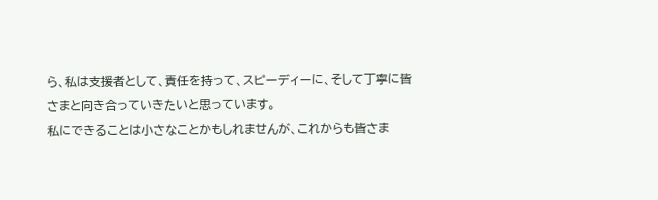ら、私は支援者として、責任を持って、スピーディーに、そして丁寧に皆さまと向き合っていきたいと思っています。
私にできることは小さなことかもしれませんが、これからも皆さま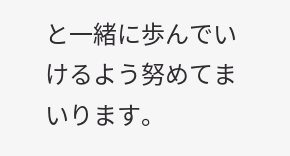と一緒に歩んでいけるよう努めてまいります。